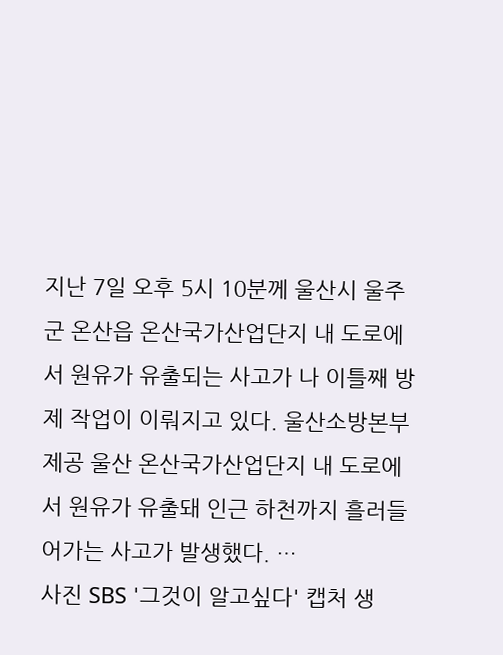지난 7일 오후 5시 10분께 울산시 울주군 온산읍 온산국가산업단지 내 도로에서 원유가 유출되는 사고가 나 이틀째 방제 작업이 이뤄지고 있다. 울산소방본부 제공 울산 온산국가산업단지 내 도로에서 원유가 유출돼 인근 하천까지 흘러들어가는 사고가 발생했다. …
사진 SBS '그것이 알고싶다' 캡처 생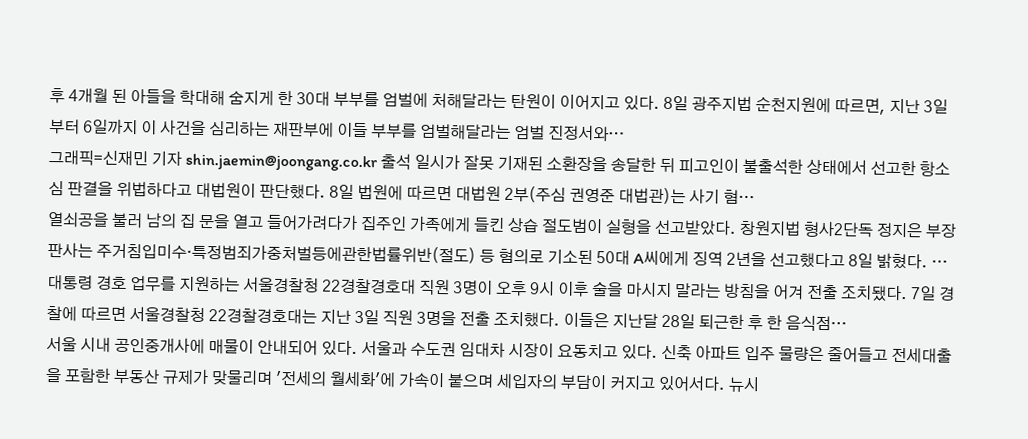후 4개월 된 아들을 학대해 숨지게 한 30대 부부를 엄벌에 처해달라는 탄원이 이어지고 있다. 8일 광주지법 순천지원에 따르면, 지난 3일부터 6일까지 이 사건을 심리하는 재판부에 이들 부부를 엄벌해달라는 엄벌 진정서와…
그래픽=신재민 기자 shin.jaemin@joongang.co.kr 출석 일시가 잘못 기재된 소환장을 송달한 뒤 피고인이 불출석한 상태에서 선고한 항소심 판결을 위법하다고 대법원이 판단했다. 8일 법원에 따르면 대법원 2부(주심 권영준 대법관)는 사기 혐…
열쇠공을 불러 남의 집 문을 열고 들어가려다가 집주인 가족에게 들킨 상습 절도범이 실형을 선고받았다. 창원지법 형사2단독 정지은 부장판사는 주거침입미수·특정범죄가중처벌등에관한법률위반(절도) 등 혐의로 기소된 50대 A씨에게 징역 2년을 선고했다고 8일 밝혔다. …
대통령 경호 업무를 지원하는 서울경찰청 22경찰경호대 직원 3명이 오후 9시 이후 술을 마시지 말라는 방침을 어겨 전출 조치됐다. 7일 경찰에 따르면 서울경찰청 22경찰경호대는 지난 3일 직원 3명을 전출 조치했다. 이들은 지난달 28일 퇴근한 후 한 음식점…
서울 시내 공인중개사에 매물이 안내되어 있다. 서울과 수도권 임대차 시장이 요동치고 있다. 신축 아파트 입주 물량은 줄어들고 전세대출을 포함한 부동산 규제가 맞물리며 '전세의 월세화'에 가속이 붙으며 세입자의 부담이 커지고 있어서다. 뉴시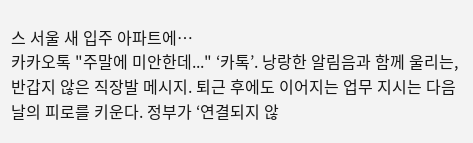스 서울 새 입주 아파트에…
카카오톡 "주말에 미안한데..." ‘카톡’. 낭랑한 알림음과 함께 울리는, 반갑지 않은 직장발 메시지. 퇴근 후에도 이어지는 업무 지시는 다음 날의 피로를 키운다. 정부가 ‘연결되지 않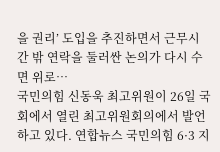을 권리’ 도입을 추진하면서 근무시간 밖 연락을 둘러싼 논의가 다시 수면 위로…
국민의힘 신동욱 최고위원이 26일 국회에서 열린 최고위원회의에서 발언하고 있다. 연합뉴스 국민의힘 6·3 지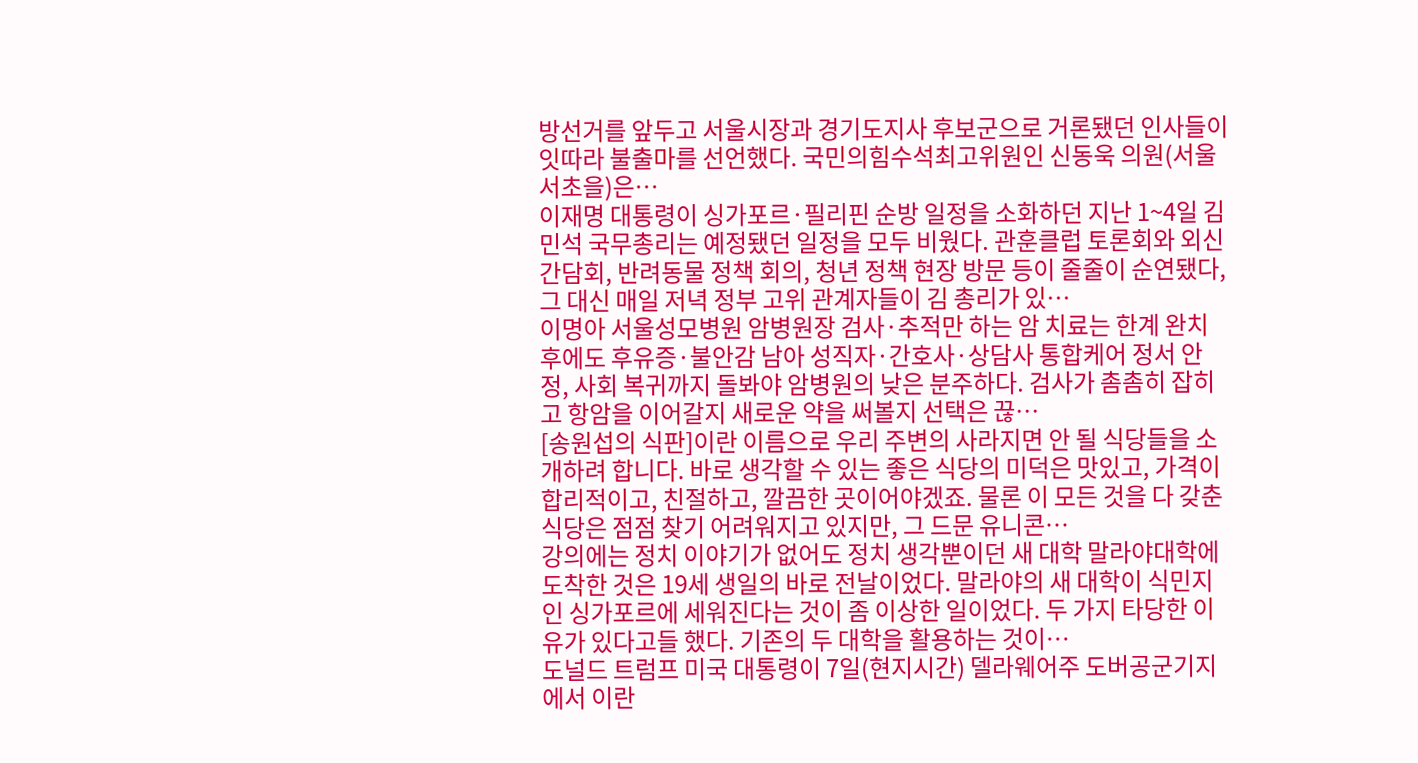방선거를 앞두고 서울시장과 경기도지사 후보군으로 거론됐던 인사들이 잇따라 불출마를 선언했다. 국민의힘수석최고위원인 신동욱 의원(서울 서초을)은…
이재명 대통령이 싱가포르·필리핀 순방 일정을 소화하던 지난 1~4일 김민석 국무총리는 예정됐던 일정을 모두 비웠다. 관훈클럽 토론회와 외신 간담회, 반려동물 정책 회의, 청년 정책 현장 방문 등이 줄줄이 순연됐다, 그 대신 매일 저녁 정부 고위 관계자들이 김 총리가 있…
이명아 서울성모병원 암병원장 검사·추적만 하는 암 치료는 한계 완치 후에도 후유증·불안감 남아 성직자·간호사·상담사 통합케어 정서 안정, 사회 복귀까지 돌봐야 암병원의 낮은 분주하다. 검사가 촘촘히 잡히고 항암을 이어갈지 새로운 약을 써볼지 선택은 끊…
[송원섭의 식판]이란 이름으로 우리 주변의 사라지면 안 될 식당들을 소개하려 합니다. 바로 생각할 수 있는 좋은 식당의 미덕은 맛있고, 가격이 합리적이고, 친절하고, 깔끔한 곳이어야겠죠. 물론 이 모든 것을 다 갖춘 식당은 점점 찾기 어려워지고 있지만, 그 드문 유니콘…
강의에는 정치 이야기가 없어도 정치 생각뿐이던 새 대학 말라야대학에 도착한 것은 19세 생일의 바로 전날이었다. 말라야의 새 대학이 식민지인 싱가포르에 세워진다는 것이 좀 이상한 일이었다. 두 가지 타당한 이유가 있다고들 했다. 기존의 두 대학을 활용하는 것이…
도널드 트럼프 미국 대통령이 7일(현지시간) 델라웨어주 도버공군기지에서 이란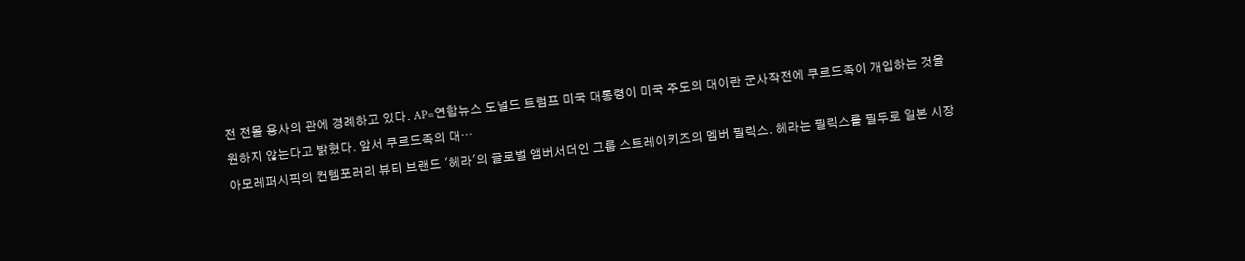전 전몰 용사의 관에 경례하고 있다. AP=연합뉴스 도널드 트럼프 미국 대통령이 미국 주도의 대이란 군사작전에 쿠르드족이 개입하는 것을 원하지 않는다고 밝혔다. 앞서 쿠르드족의 대…
아모레퍼시픽의 컨템포러리 뷰티 브랜드 '헤라'의 글로벌 앰버서더인 그룹 스트레이키즈의 멤버 필릭스. 헤라는 필릭스를 필두로 일본 시장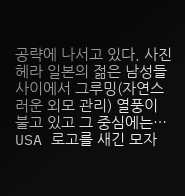공략에 나서고 있다. 사진 헤라 일본의 젊은 남성들 사이에서 그루밍(자연스러운 외모 관리) 열풍이 불고 있고 그 중심에는…
USA 로고를 새긴 모자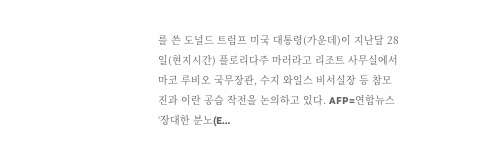를 쓴 도널드 트럼프 미국 대통령(가운데)이 지난달 28일(현지시간) 플로리다주 마러라고 리조트 사무실에서 마코 루비오 국무장관, 수지 와일스 비서실장 등 참모진과 이란 공습 작전을 논의하고 있다. AFP=연합뉴스 ‘장대한 분노(E…